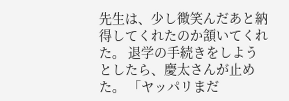先生は、少し微笑んだあと納得してくれたのか頷いてくれた。 退学の手続きをしようとしたら、慶太さんが止めた。 「ヤッパリまだ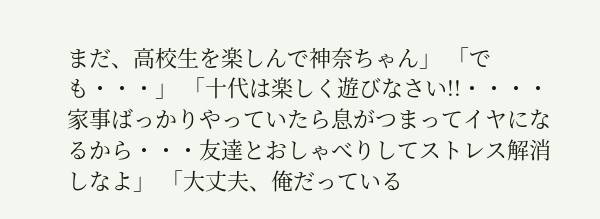まだ、高校生を楽しんで神奈ちゃん」 「でも・・・」 「十代は楽しく遊びなさい!!・・・・家事ばっかりやっていたら息がつまってイヤになるから・・・友達とおしゃべりしてストレス解消しなよ」 「大丈夫、俺だっている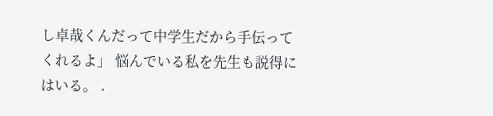し卓哉くんだって中学生だから手伝ってくれるよ」 悩んでいる私を先生も説得にはいる。 .